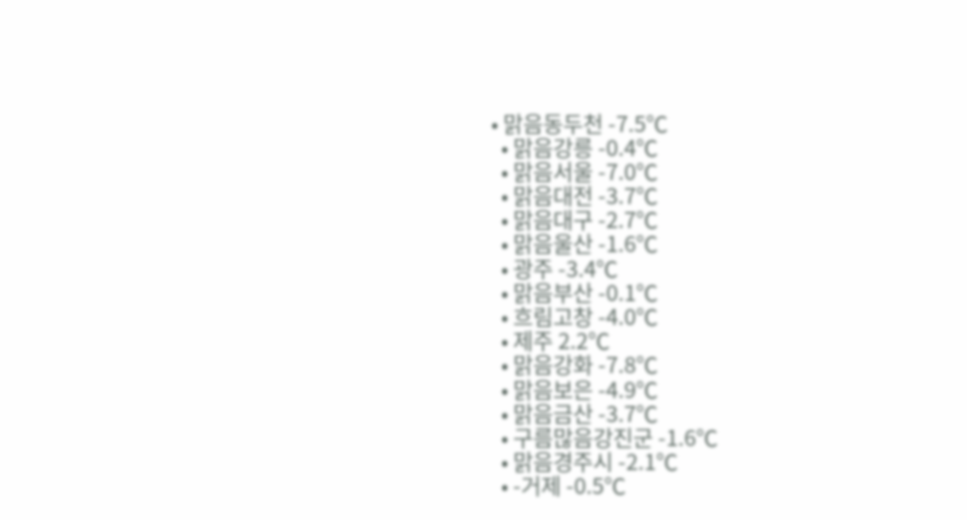• 맑음동두천 -7.5℃
  • 맑음강릉 -0.4℃
  • 맑음서울 -7.0℃
  • 맑음대전 -3.7℃
  • 맑음대구 -2.7℃
  • 맑음울산 -1.6℃
  • 광주 -3.4℃
  • 맑음부산 -0.1℃
  • 흐림고창 -4.0℃
  • 제주 2.2℃
  • 맑음강화 -7.8℃
  • 맑음보은 -4.9℃
  • 맑음금산 -3.7℃
  • 구름많음강진군 -1.6℃
  • 맑음경주시 -2.1℃
  • -거제 -0.5℃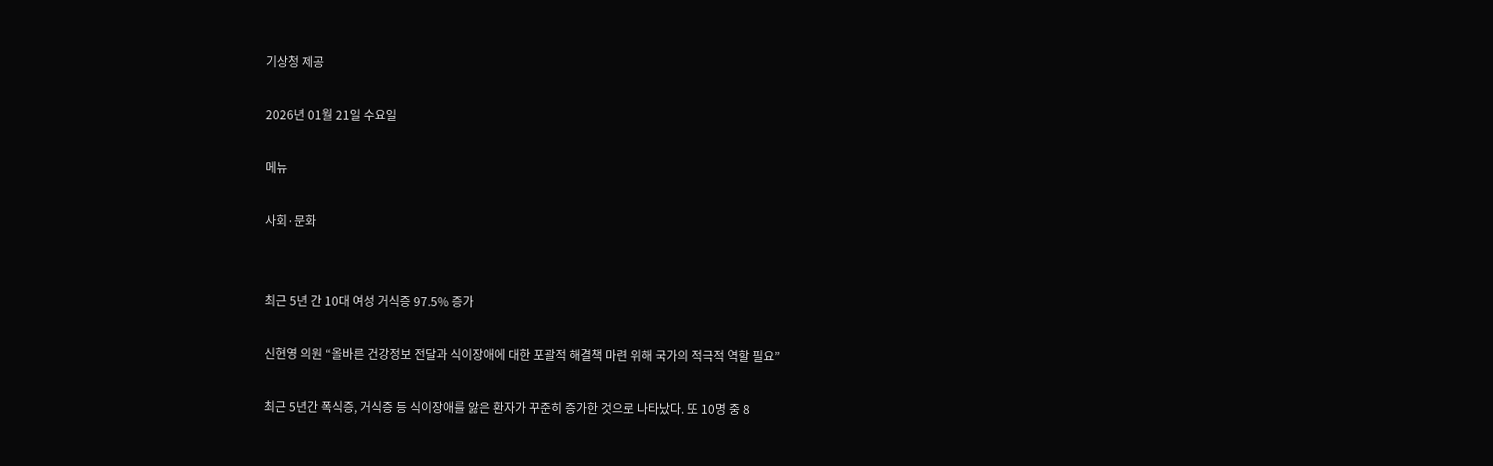기상청 제공

2026년 01월 21일 수요일

메뉴

사회·문화


최근 5년 간 10대 여성 거식증 97.5% 증가

신현영 의원 “올바른 건강정보 전달과 식이장애에 대한 포괄적 해결책 마련 위해 국가의 적극적 역할 필요”

최근 5년간 폭식증, 거식증 등 식이장애를 앓은 환자가 꾸준히 증가한 것으로 나타났다. 또 10명 중 8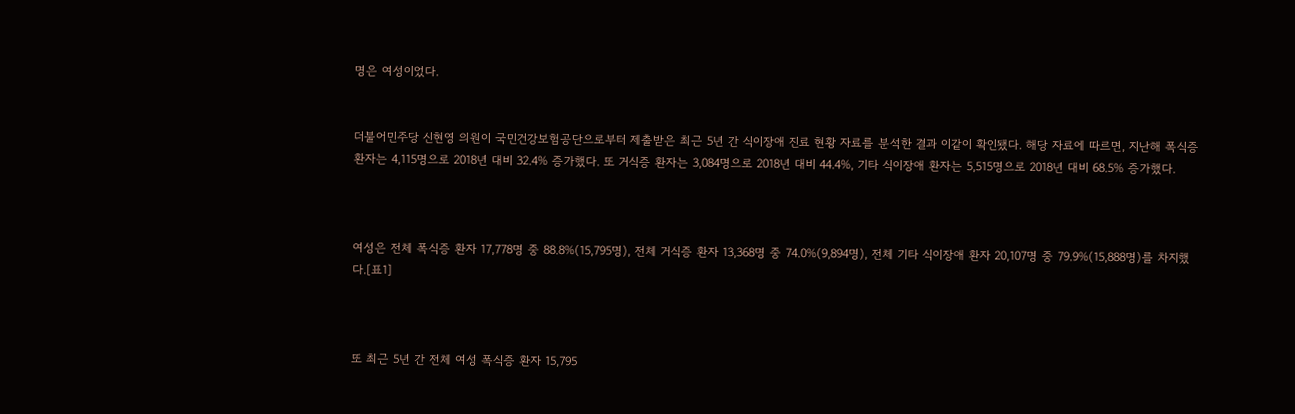명은 여성이었다.


더불어민주당 신현영 의원이 국민건강보험공단으로부터 제출받은 최근 5년 간 식이장애 진료 현황 자료를 분석한 결과 이같이 확인됐다. 해당 자료에 따르면, 지난해 폭식증 환자는 4,115명으로 2018년 대비 32.4% 증가했다. 또 거식증 환자는 3,084명으로 2018년 대비 44.4%, 기타 식이장애 환자는 5,515명으로 2018년 대비 68.5% 증가했다.



여성은 전체 폭식증 환자 17,778명 중 88.8%(15,795명), 전체 거식증 환자 13,368명 중 74.0%(9,894명), 전체 기타 식이장애 환자 20,107명 중 79.9%(15,888명)를 차지했다.[표1]



또 최근 5년 간 전체 여성 폭식증 환자 15,795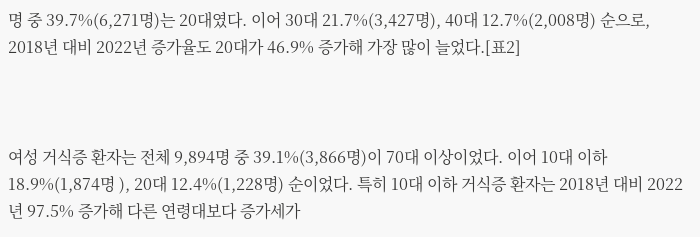명 중 39.7%(6,271명)는 20대였다. 이어 30대 21.7%(3,427명), 40대 12.7%(2,008명) 순으로, 2018년 대비 2022년 증가율도 20대가 46.9% 증가해 가장 많이 늘었다.[표2]



여성 거식증 환자는 전체 9,894명 중 39.1%(3,866명)이 70대 이상이었다. 이어 10대 이하 18.9%(1,874명 ), 20대 12.4%(1,228명) 순이었다. 특히 10대 이하 거식증 환자는 2018년 대비 2022년 97.5% 증가해 다른 연령대보다 증가세가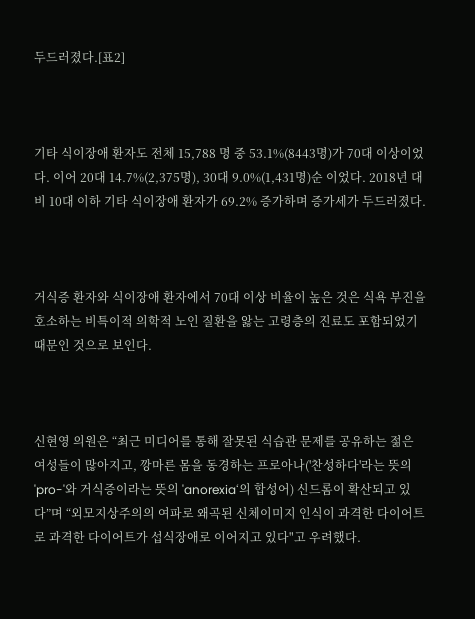두드러졌다.[표2]



기타 식이장애 환자도 전체 15,788 명 중 53.1%(8443명)가 70대 이상이었다. 이어 20대 14.7%(2,375명), 30대 9.0%(1,431명)순 이었다. 2018년 대비 10대 이하 기타 식이장애 환자가 69.2% 증가하며 증가세가 두드러졌다.



거식증 환자와 식이장애 환자에서 70대 이상 비율이 높은 것은 식욕 부진을 호소하는 비특이적 의학적 노인 질환을 앓는 고령층의 진료도 포함되었기 때문인 것으로 보인다.



신현영 의원은 “최근 미디어를 통해 잘못된 식습관 문제를 공유하는 젊은 여성들이 많아지고, 깡마른 몸을 동경하는 프로아나('찬성하다'라는 뜻의 'pro-'와 거식증이라는 뜻의 'anorexia‘의 합성어) 신드롬이 확산되고 있다”며 “외모지상주의의 여파로 왜곡된 신체이미지 인식이 과격한 다이어트로 과격한 다이어트가 섭식장애로 이어지고 있다"고 우려했다.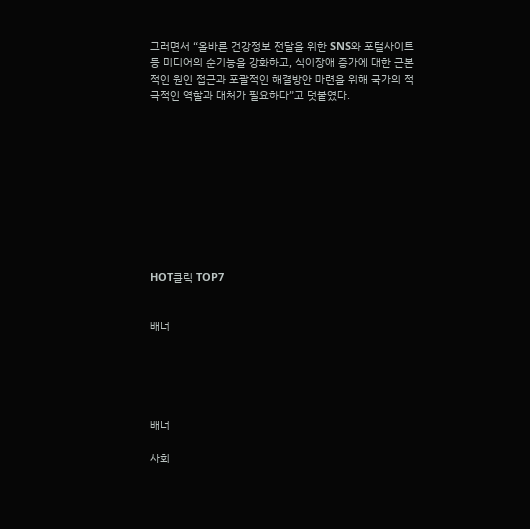그러면서 “올바른 건강정보 전달을 위한 SNS와 포털사이트 등 미디어의 순기능을 강화하고, 식이장애 증가에 대한 근본적인 원인 접근과 포괄적인 해결방안 마련을 위해 국가의 적극적인 역할과 대처가 필요하다”고 덧붙였다.










HOT클릭 TOP7


배너





배너

사회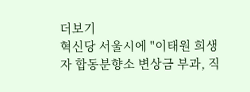더보기
혁신당 서울시에 "이태원 희생자 합동분향소 변상금 부과, 직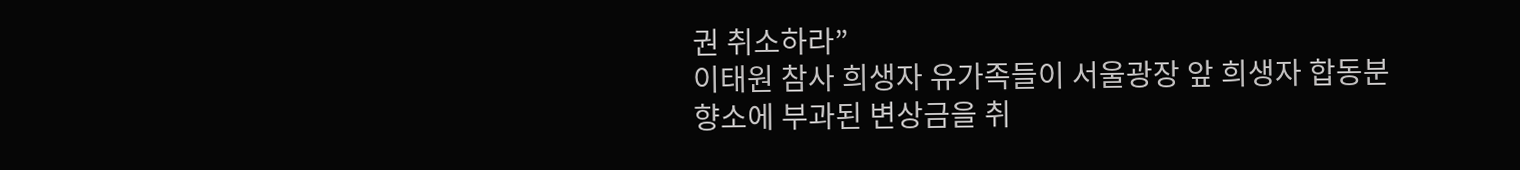권 취소하라”
이태원 참사 희생자 유가족들이 서울광장 앞 희생자 합동분향소에 부과된 변상금을 취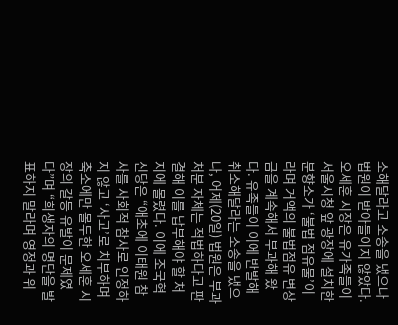소해달라고 소송을 냈으나 법원이 받아들이지 않았다. 오세훈 시장은 유가족들이 서울시청 앞 광장에 설치한 분향소가 ‘불법 점유물’이라며 거액의 불법점유 변상금을 계속해서 부과해 왔다. 유족들이 이에 반발해 취소해달라는 소송을 냈으나, 어제(20일) 법원은 부과처분 자체는 적법하다고 판결해 이를 납부해야 할 처지에 몰렸다. 이에 조국혁신당은 “애초에 이태원 참사를 사회적 참사로 인정하지 않고 ‘사고’로 치부하며 축소에만 몰두한 오세훈 시장의 갈등 유발이 문제였다”며 “희생자의 명단을 발표하지 말라며 영정과 위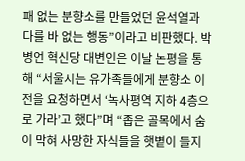패 없는 분향소를 만들었던 윤석열과 다를 바 없는 행동”이라고 비판했다. 박병언 혁신당 대변인은 이날 논평을 통해 “서울시는 유가족들에게 분향소 이전을 요청하면서 ‘녹사평역 지하 4층으로 가라’고 했다”며 “좁은 골목에서 숨이 막혀 사망한 자식들을 햇볕이 들지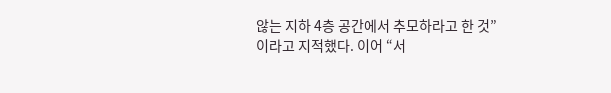않는 지하 4층 공간에서 추모하라고 한 것”이라고 지적했다. 이어 “서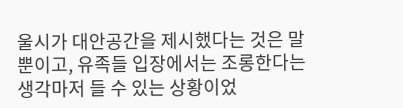울시가 대안공간을 제시했다는 것은 말 뿐이고, 유족들 입장에서는 조롱한다는 생각마저 들 수 있는 상황이었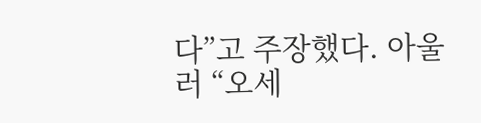다”고 주장했다. 아울러 “오세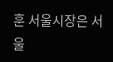훈 서울시장은 서울